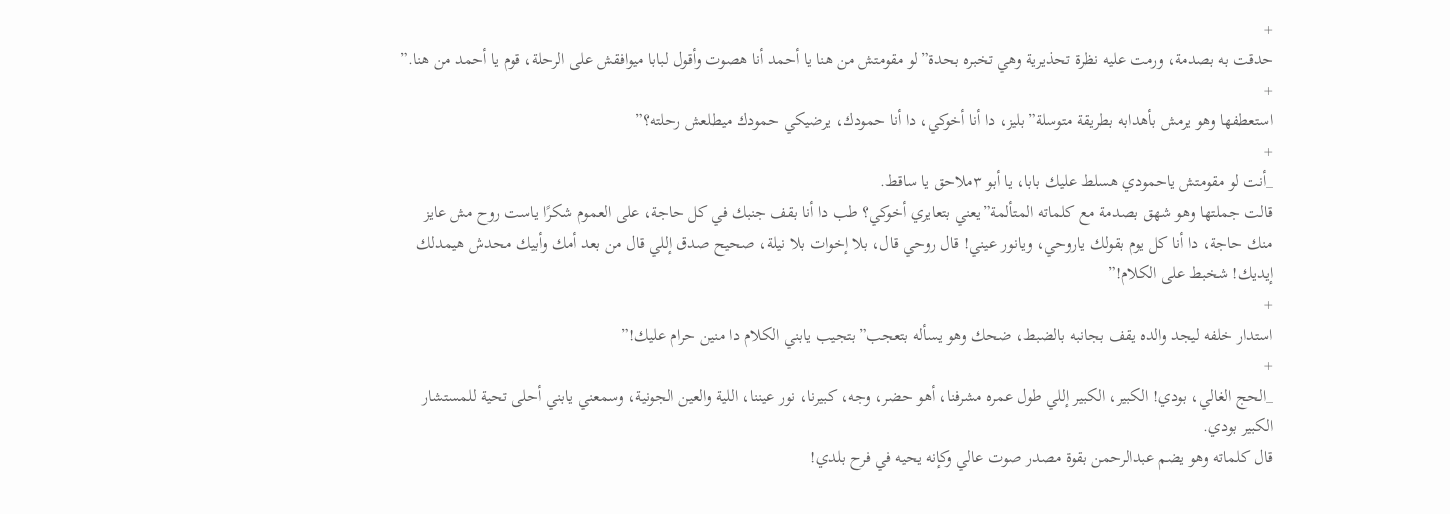+
حدقت به بصدمة، ورمت عليه نظرة تحذيرية وهي تخبره بحدة”لو مقومتش من هنا يا أحمد أنا هصوت وأقول لبابا ميوافقش على الرحلة، قوم يا أحمد من هنا.”
+
استعطفها وهو يرمش بأهدابه بطريقة متوسلة”بليز، دا أنا أخوكي، دا أنا حمودك، يرضيكي حمودك ميطلعش رحلته؟”
+
_أنت لو مقومتش ياحمودي هسلط عليك بابا، يا أبو ٣ملاحق يا ساقط.
قالت جملتها وهو شهق بصدمة مع كلماته المتألمة”يعني بتعايري أخوكي؟ طب دا أنا بقف جنبك في كل حاجة، على العموم شكرًا ياست روح مش عايز منك حاجة، دا أنا كل يوم بقولك ياروحي، ويانور عيني! قال روحي قال، بلا إخوات بلا نيلة، صحيح صدق إللي قال من بعد أمك وأبيك محدش هيمدلك إيديك! شخبط على الكلام!”
+
استدار خلفه ليجد والده يقف بجانبه بالضبط، ضحك وهو يسأله بتعجب”بتجيب يابني الكلام دا منين حرام عليك!”
+
_الحج الغالي، بودي! الكبير، الكبير إللي طول عمره مشرفنا، أهو حضر، وجه، كبيرنا، نور عيننا، اللية والعين الجونية، وسمعني يابني أحلى تحية للمستشار الكبير بودي.
قال كلماته وهو يضم عبدالرحمن بقوة مصدر صوت عالي وكإنه يحيه في فرح بلدي!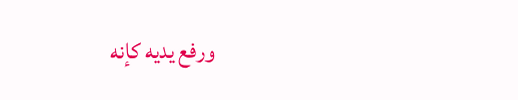ورفع يديه كإنه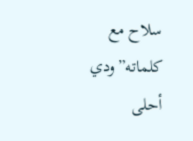سلاح مع كلماته”ودي أحلى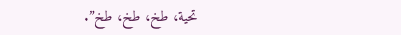تحية، طخ، طخ، طخ”.